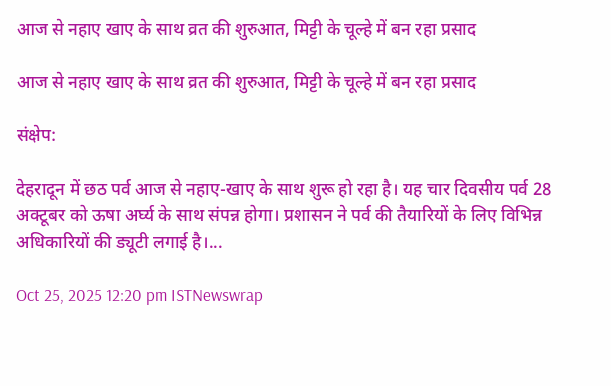आज से नहाए खाए के साथ व्रत की शुरुआत, मिट्टी के चूल्हे में बन रहा प्रसाद

आज से नहाए खाए के साथ व्रत की शुरुआत, मिट्टी के चूल्हे में बन रहा प्रसाद

संक्षेप:

देहरादून में छठ पर्व आज से नहाए-खाए के साथ शुरू हो रहा है। यह चार दिवसीय पर्व 28 अक्टूबर को ऊषा अर्घ्य के साथ संपन्न होगा। प्रशासन ने पर्व की तैयारियों के लिए विभिन्न अधिकारियों की ड्यूटी लगाई है।...

Oct 25, 2025 12:20 pm ISTNewswrap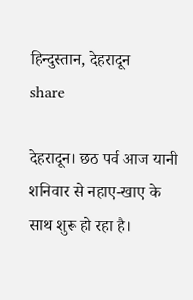हिन्दुस्तान, देहरादून
share

देहरादून। छठ पर्व आज यानी शनिवार से नहाए-खाए के साथ शुरू हो रहा है।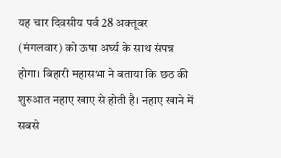यह चार दिवसीय पर्व 28 अक्तूबर (मंगलवार) को ऊषा अर्घ्य के साथ संपन्न होगा। बिहारी महासभा ने बताया कि छठ की शुरुआत नहाए खाए से होती है। नहाए खाने में सबसे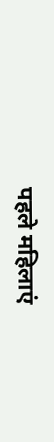पहले महिलाएं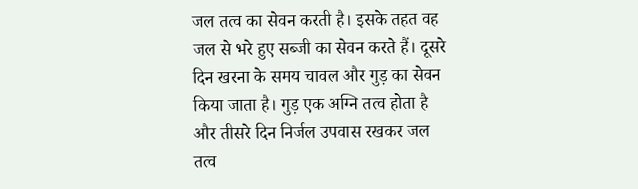जल तत्व का सेवन करती है। इसके तहत वह जल से भरे हुए सब्जी का सेवन करते हैं। दूसरे दिन खरना के समय चावल और गुड़ का सेवन किया जाता है। गुड़ एक अग्नि तत्व होता है और तीसरे दिन निर्जल उपवास रखकर जल तत्व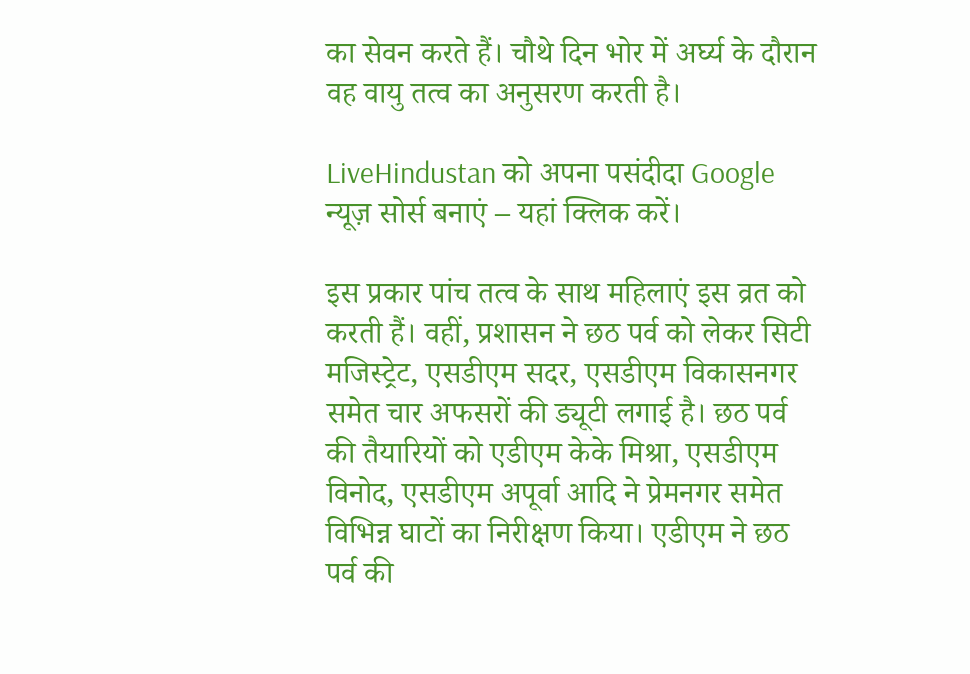का सेवन करते हैं। चौथे दिन भोर में अर्घ्य के दौरान वह वायु तत्व का अनुसरण करती है।

LiveHindustan को अपना पसंदीदा Google न्यूज़ सोर्स बनाएं – यहां क्लिक करें।

इस प्रकार पांच तत्व के साथ महिलाएं इस व्रत को करती हैं। वहीं, प्रशासन ने छठ पर्व को लेकर सिटी मजिस्ट्रेट, एसडीएम सदर, एसडीएम विकासनगर समेत चार अफसरों की ड्यूटी लगाई है। छठ पर्व की तैयारियों को एडीएम केके मिश्रा, एसडीएम विनोद, एसडीएम अपूर्वा आदि ने प्रेमनगर समेत विभिन्न घाटों का निरीक्षण किया। एडीएम ने छठ पर्व की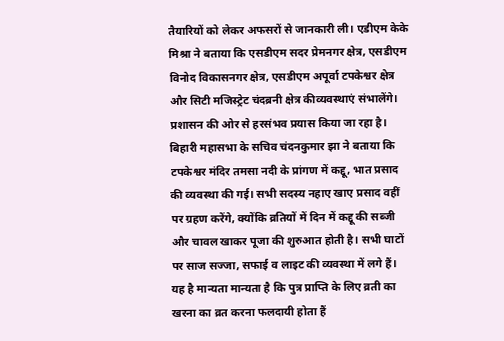तैयारियों को लेकर अफसरों से जानकारी ली। एडीएम केके मिश्रा ने बताया कि एसडीएम सदर प्रेमनगर क्षेत्र, एसडीएम विनोद विकासनगर क्षेत्र, एसडीएम अपूर्वा टपकेश्वर क्षेत्र और सिटी मजिस्ट्रेट चंदब्रनी क्षेत्र कीव्यवस्थाएं संभालेंगे। प्रशासन की ओर से हरसंभव प्रयास किया जा रहा है। बिहारी महासभा के सचिव चंदनकुमार झा ने बताया कि टपकेश्वर मंदिर तमसा नदी के प्रांगण में कद्दू, भात प्रसाद की व्यवस्था की गई। सभी सदस्य नहाए खाए प्रसाद वहीं पर ग्रहण करेंगे, क्योंकि व्रतियों में दिन में कद्दू की सब्जी और चावल खाकर पूजा की शुरुआत होती है। सभी घाटों पर साज सज्जा, सफाई व लाइट की व्यवस्था में लगे हैं। यह है मान्यता मान्यता है कि पुत्र प्राप्ति के लिए व्रती का खरना का व्रत करना फलदायी होता हैं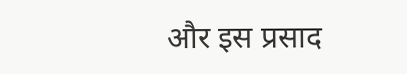और इस प्रसाद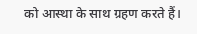को आस्था के साथ ग्रहण करते हैं।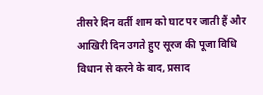तीसरे दिन वर्ती शाम को घाट पर जाती हैं और आखिरी दिन उगते हुए सूरज की पूजा विधि विधान से करने के बाद, प्रसाद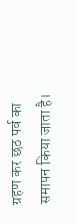ग्रहण कर छठ पर्व का समापन किया जाता है।